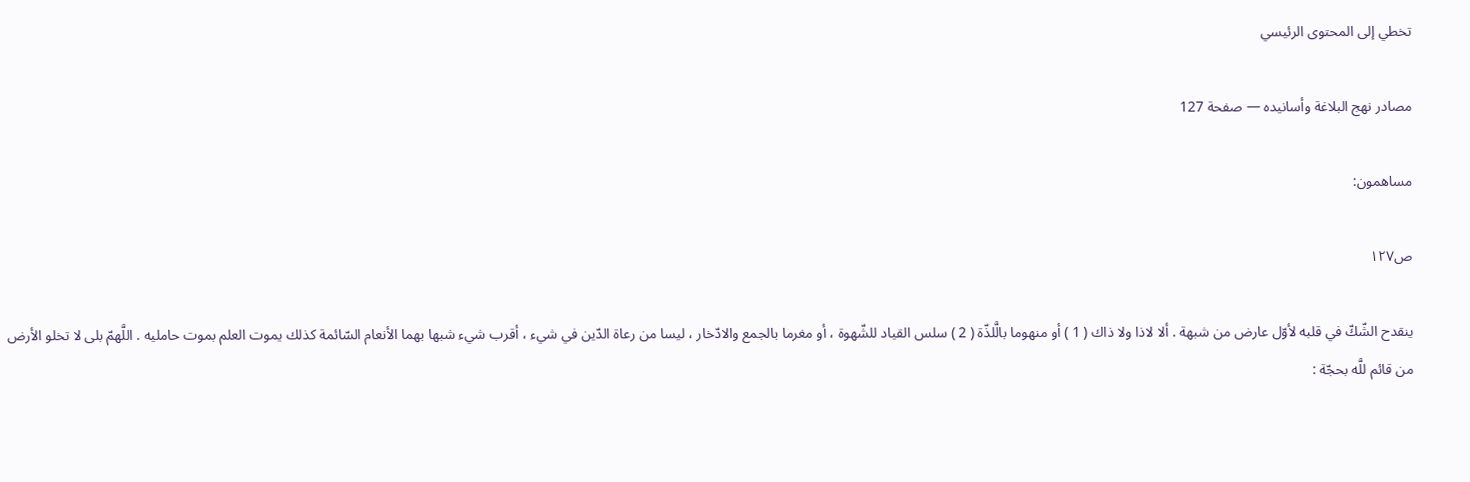تخطي إلى المحتوى الرئيسي

مصادر نهج البلاغة وأسانيده — صفحة 127

مساهمون:

ص١٢٧

ينقدح الشّكّ في قلبه لأوّل عارض من شبهة . ألا لاذا ولا ذاك ( 1 ) أو منهوما بالَّلذّة ( 2 ) سلس القياد للشّهوة ، أو مغرما بالجمع والادّخار ، ليسا من رعاة الدّين في شيء ، أقرب شيء شبها بهما الأنعام السّائمة كذلك يموت العلم بموت حامليه . اللَّهمّ بلى لا تخلو الأرض من قائم للَّه بحجّة :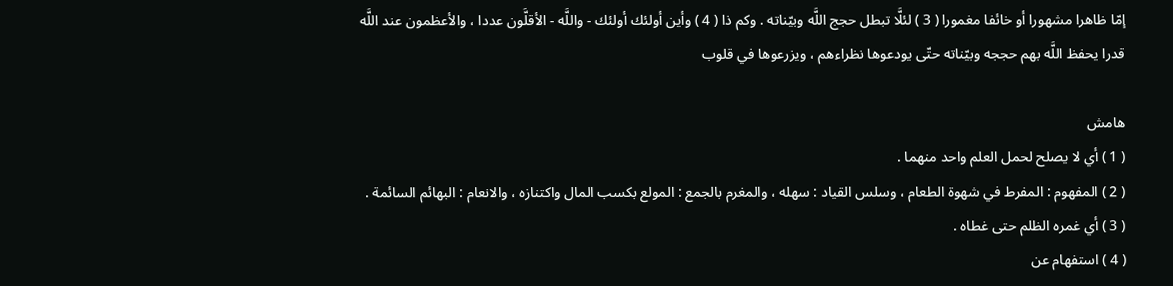إمّا ظاهرا مشهورا أو خائفا مغمورا ( 3 ) لئلَّا تبطل حجج اللَّه وبيّناته . وكم ذا ( 4 ) وأين أولئك أولئك - واللَّه - الأقلَّون عددا ، والأعظمون عند اللَّه قدرا يحفظ اللَّه بهم حججه وبيّناته حتّى يودعوها نظراءهم ، ويزرعوها في قلوب

هامش
( 1 ) أي لا يصلح لحمل العلم واحد منهما .
( 2 ) المفهوم : المفرط في شهوة الطعام ، وسلس القياد : سهله ، والمغرم بالجمع : المولع بكسب المال واكتنازه ، والانعام : البهائم السائمة .
( 3 ) أي غمره الظلم حتى غطاه .
( 4 ) استفهام عن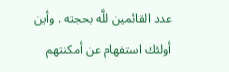عدد القائمين للَّه بحجته . وأين أولئك استفهام عن أمكنتهم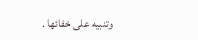وتنبيه على خفائها .